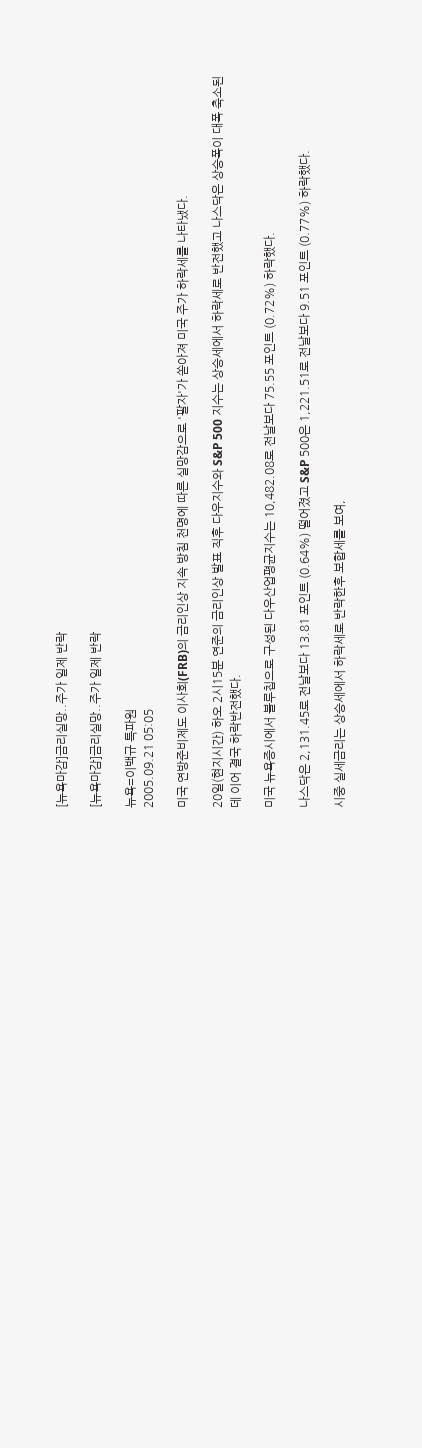[뉴욕마감]금리실망..주가 일제 반락

[뉴욕마감]금리실망..주가 일제 반락

뉴욕=이백규 특파원
2005.09.21 05:05

미국 연방준비제도 이사회(FRB)의 금리인상 지속 방침 천명에 따른 실망감으로 '팔자'가 쏟아져 미국 주가 하락세를 나타냈다.

20일(현지시간) 하오 2시15분 연준의 금리인상 발표 직후 다우지수와 S&P 500 지수는 상승세에서 하락세로 반전했고 나스닥은 상승폭이 대폭 축소된데 이어 결국 하락반전했다.

미국 뉴욕증시에서 블루칩으로 구성된 다우산업평균지수는 10,482.08로 전날보다 75.55 포인트 (0.72%) 하락했다.

나스닥은 2,131.45로 전날보다 13.81 포인트 (0.64%) 떨어졌고 S&P 500은 1,221.51로 전날보다 9.51 포인트 (0.77%) 하락했다.

시중 실세금리는 상승세에서 하락세로 반락한후 보합세를 보여,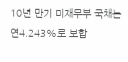10년 만기 미재무부 국채는 연4.243%로 보합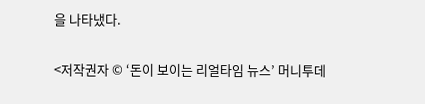을 나타냈다.

<저작권자 © ‘돈이 보이는 리얼타임 뉴스’ 머니투데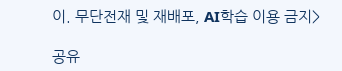이. 무단전재 및 재배포, AI학습 이용 금지>

공유